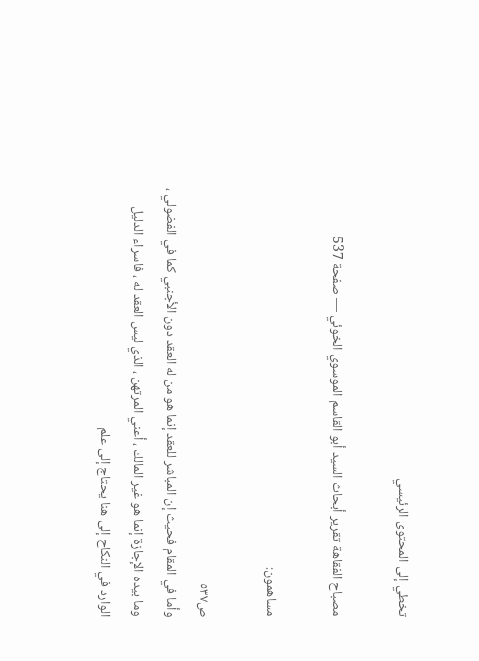تخطي إلى المحتوى الرئيسي

مصباح الفقاهة تقرير أبحاث السيد أبو القاسم الموسوي الخوئي — صفحة 537

مساهمون:

ص٥٣٧
وأما في المقام فحيث إن المباشر للعقد إنما هو من له العقد دون الأجنبي كما في الفضولي ، وما بيده الإجازة إنما هو غير المالك ، أعني المرتهن ، الذي ليس العقد له ، فاسراء الدليل الوارد في النكاح إلى هنا يحتاج إلى علم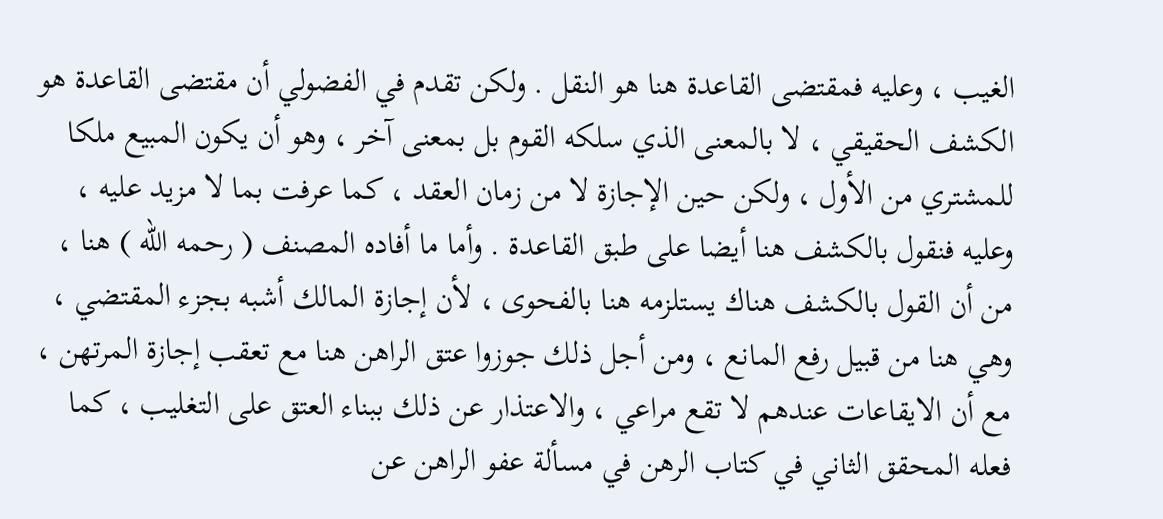الغيب ، وعليه فمقتضى القاعدة هنا هو النقل . ولكن تقدم في الفضولي أن مقتضى القاعدة هو الكشف الحقيقي ، لا بالمعنى الذي سلكه القوم بل بمعنى آخر ، وهو أن يكون المبيع ملكا للمشتري من الأول ، ولكن حين الإجازة لا من زمان العقد ، كما عرفت بما لا مزيد عليه ، وعليه فنقول بالكشف هنا أيضا على طبق القاعدة . وأما ما أفاده المصنف ( رحمه الله ) هنا ، من أن القول بالكشف هناك يستلزمه هنا بالفحوى ، لأن إجازة المالك أشبه بجزء المقتضي ، وهي هنا من قبيل رفع المانع ، ومن أجل ذلك جوزوا عتق الراهن هنا مع تعقب إجازة المرتهن ، مع أن الايقاعات عندهم لا تقع مراعي ، والاعتذار عن ذلك ببناء العتق على التغليب ، كما فعله المحقق الثاني في كتاب الرهن في مسألة عفو الراهن عن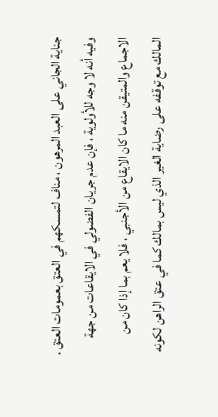جناية الجاني على العبد المرهون ، مناف لتمسكهم في العتق بعمومات العتق . وفيه أنه لا وجه للأولوية ، فإن عدم جريان الفضولي في الايقاعات من جهة الاجماع والمتيقن منه ما كان الايقاع من الأجنبي ، فلا يعم بما إذا كان من المالك مع توقفه على رضاية الغير الذي ليس بمالك كما في عتق الراهن لكونه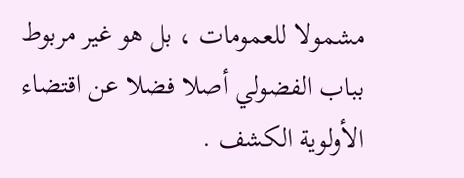مشمولا للعمومات ، بل هو غير مربوط بباب الفضولي أصلا فضلا عن اقتضاء الأولوية الكشف .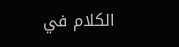الكلام في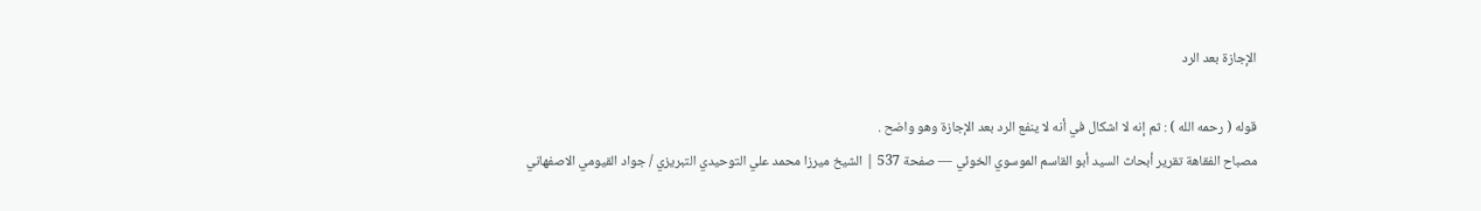الإجازة بعد الرد

قوله ( رحمه الله ) : ثم إنه لا اشكال في أنه لا ينفع الرد بعد الإجازة وهو واضح .
مصباح الفقاهة تقرير أبحاث السيد أبو القاسم الموسوي الخوئي — صفحة 537 | الشيخ ميرزا محمد علي التوحيدي التبريزي / جواد القيومي الاصفهاني